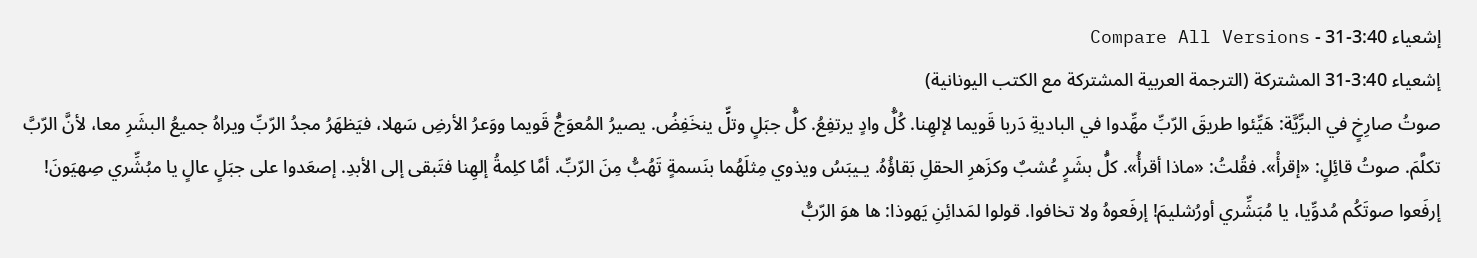إشعياء 3:40-31 - Compare All Versions
إشعياء 3:40-31 المشتركة (الترجمة العربية المشتركة مع الكتب اليونانية)
صوتُ صارِخٍ في البرِّيَّة: هَيِّئوا طريقَ الرّبِّ مهِّدوا في الباديةِ دَربا قَويما لإلهِنا. كُلُّ وادٍ يرتفِعُ. كلُّ جبَلٍ وتلٍّ ينخَفِضُ. يصيرُ المُعوَجُّ قَويما ووَعرُ الأرضِ سَهلا، فيَظهَرُ مجدُ الرّبِّ ويراهُ جميعُ البشَرِ معا، لأنَّ الرّبَّ تكلَّمَ. صوتُ قائِلٍ: «إقرأْ». فقُلتُ: «ماذا أقرأُ». كلُّ بشَرٍ عُشبٌ وكزَهرِ الحقلِ بَقاؤُهُ. يـيبَسُ ويذوي مِثلَهُما بنَسمةٍ تَهُبُّ مِنَ الرّبِّ. أمَّا كلِمةُ إلهِنا فتَبقى إلى الأبدِ. إصعَدوا على جبَلٍ عالٍ يا مبُشِّري صِهيَونَ! إرفَعوا صوتَكُم مُدوِّيا، يا مُبَشِّري أورُشليمَ! إرفَعوهُ ولا تخافوا. قولوا لمَدائِنِ يَهوذا: ها هوَ الرّبُّ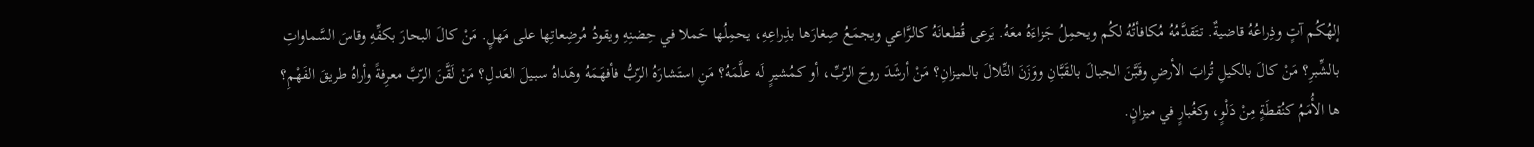إلهُكُم آتٍ وذِراعُهُ قاضيةٌ. تـتَقدَّمُهُ مُكافأتُهُ لكُم ويحمِلُ جَزاءَهُ معَهُ. يَرعى قُطعانَهُ كالرَّاعي ويجمَعُ صِغارَها بذِراعِهِ، يحمِلُها حَملا في حِضنِهِ ويقودُ مُرضِعاتِها على مَهلٍ. مَنْ كالَ البحارَ بكفِّهِ وقاسَ السَّماواتِ بالشِّبرِ؟ مَنْ كالَ بالكيلِ تُرابَ الأرضِ وقَبَّنَ الجبالَ بالقَبَّانِ ووَزَنَ التِّلالَ بالميزانِ؟ مَنْ أرشَدَ روحَ الرّبِّ، أو كمُشيرٍ لَه علَّمَهُ؟ مَنِ استَشارَهُ الرّبُّ فأفهَمَهُ وهَداهُ سبـيلَ العَدلِ؟ مَنْ لَقَّنَ الرّبَّ معرِفةً وأراهُ طريقَ الفَهْمِ؟ ها الأُمَمُ كنُقطَةٍ مِنْ دَلْوٍ، وكغُبارٍ في ميزانٍ.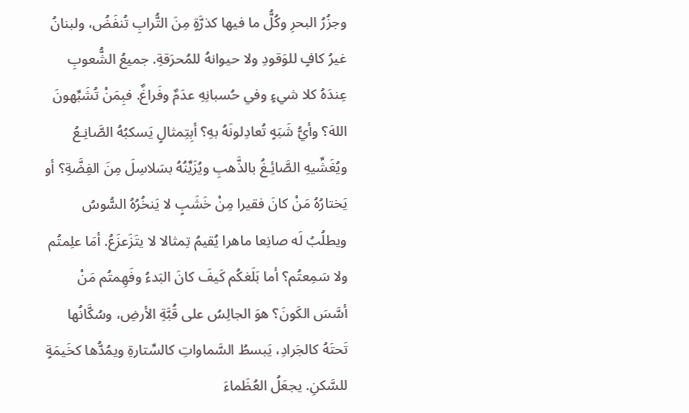وجزُرُ البحرِ وكُلُّ ما فيها كذرَّةٍ مِنَ التُّرابِ تُنفَضُ، ولبنانُ غيرُ كافٍ للوَقودِ ولا حيوانهُ للمُحرَقةِ. جميعُ الشُّعوبِ عِندَهُ كلا شيءٍ وفي حُسبانِهِ عدَمٌ وفَراغٌ. فبِمَنْ تُشَبِّهونَ اللهَ؟ وأيُّ شَبَهٍ تُعادِلونَهُ بهِ؟ أبِتِمثالٍ يَسكبُهُ الصَّانِـعُ ويُغَشِّيهِ الصَّائِـغُ بالذَّهبِ ويُزَيِّنُهُ بسَلاسِلَ مِنَ الفِضَّةِ؟ أو يَختارُهُ مَنْ كانَ فقيرا مِنْ خَشَبٍ لا يَنخُرُهُ السُّوسُ ويطلُبُ لَه صانِعا ماهرا يُقيمُ تِمثالا لا يتَزَعزَعُ. أمَا علِمتُم ولا سَمِعتُم؟ أما بَلَغكُم كَيفَ كانَ البَدءُ وفَهِمتُم مَنْ أسَّسَ الكَونَ؟ هوَ الجالِسُ على قُبَّةِ الأرضِ، وسُكَّانُها تَحتَهُ كالجَرادِ، يَبسطُ السَّماواتِ كالسِّتارةِ ويمُدُّها كخَيمَةٍ للسَّكنِ. يجعَلُ العُظَماءَ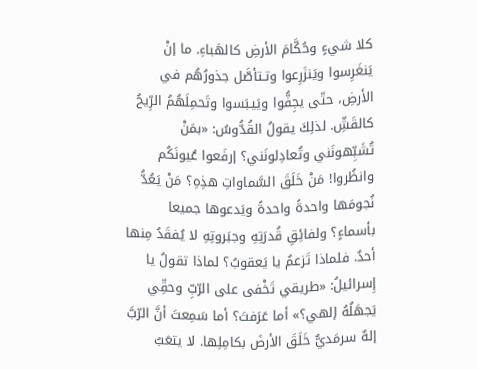كلا شيءٍ وحُكَّامَ الأرضِ كالهَباءِ. ما إنْ يَنغَرِسوا ويَنزَرِعوا وتـتأصَّل جذورُهُم في الأرضِ، حتّى يجِفُّوا ويَيـبَسوا وتَحمِلَهُمُ الرِّيحُ كالقَشِّ. لذلِكَ يقولُ القُدُّوسُ: «بمَنْ تُشَبِّهونَني وتُعادِلونَني؟ إرفَعوا عُيونَكُم وانظُروا! مَنْ خَلَقَ السَّماواتِ هذِهِ؟ مَنْ يَعُدُّ نُجومَها واحدةً واحدةً ويَدعوها جميعا بأسماءٍ؟ ولفائِقِ قُدرَتِهِ وجبَروتِهِ لا يُفقَدُ مِنها أحدٌ. فلماذا تَزعمُ يا يَعقوبُ؟ لماذا تقولُ يا إِسرائيلُ: «طريقي تَخْفى على الرّبِّ وحقِّي يَجهَلُهُ إلهي؟» أما عَرَفتَ؟ أما سَمِعتَ أنَّ الرّبَّ إلهٌ سرمَديٌّ خَلَقَ الأرضَ بكامِلِها. لا يتعَبُ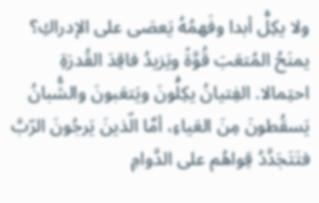ولا يكِلُّ أبدا وفَهمُهُ يَعصَى على الإدراكِ؟ يمنَحُ المُتعَبَ قُوَّةً ويَزيدُ فاقِدَ القُدرَةِ احتِمالا. الفِتيانُ يكِلُّونَ ويَتعَبونَ والشُّبانُ يَسقُطونَ مِنَ العَياءِ، أمَّا الّذينَ يَرجُونَ الرّبَّ فتَتَجَدَّدُ قِواهُم على الدَّوامِ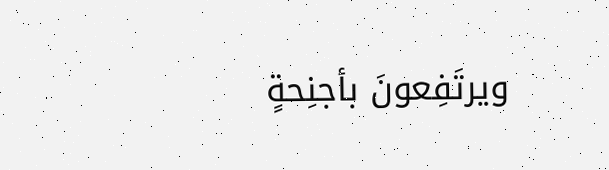ويرتَفِعونَ بأجنِحةٍ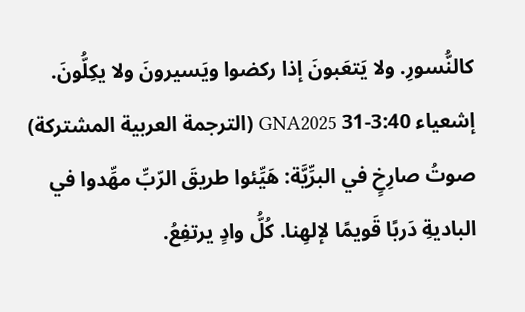كالنُّسورِ. ولا يَتعَبونَ إذا ركضوا ويَسيرونَ ولا يكِلُّونَ.
إشعياء 3:40-31 GNA2025 (الترجمة العربية المشتركة)
صوتُ صارِخٍ في البرِّيَّة: هَيِّئوا طريقَ الرّبِّ مهِّدوا في الباديةِ دَربًا قَويمًا لإلهِنا. كُلُّ وادٍ يرتفِعُ.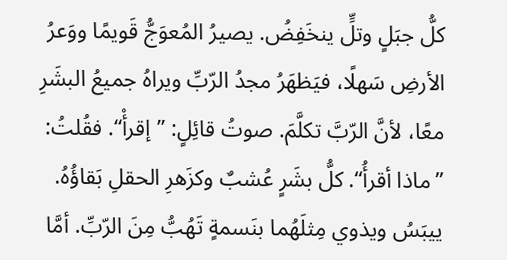كلُّ جبَلٍ وتلٍّ ينخَفِضُ. يصيرُ المُعوَجُّ قَويمًا ووَعرُ الأرضِ سَهلًا، فيَظهَرُ مجدُ الرّبِّ ويراهُ جميعُ البشَرِ معًا، لأنَّ الرّبَّ تكلَّمَ. صوتُ قائِلٍ: ”إقرأْ“. فقُلتُ: ”ماذا أقرأُ“. كلُّ بشَرٍ عُشبٌ وكزَهرِ الحقلِ بَقاؤُهُ. ييبَسُ ويذوي مِثلَهُما بنَسمةٍ تَهُبُّ مِنَ الرّبِّ. أمَّا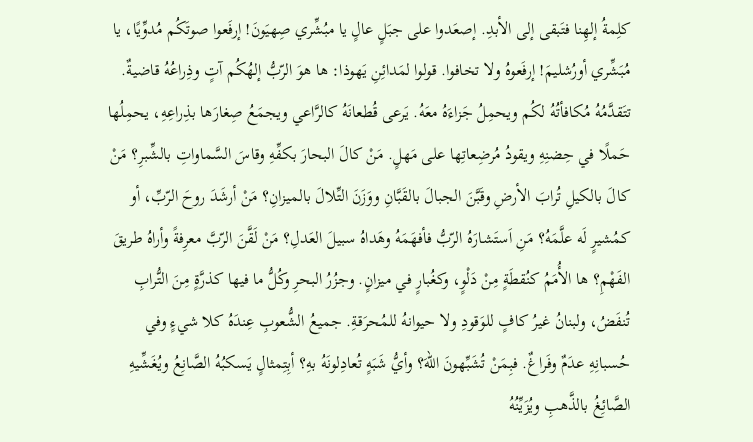كلِمةُ إلهِنا فتَبقى إلى الأبدِ. إصعَدوا على جبَلٍ عالٍ يا مبُشِّري صِهيَونَ! إرفَعوا صوتَكُم مُدوِّيًا، يا مُبَشِّري أورُشليمَ! إرفَعوهُ ولا تخافوا. قولوا لمَدائِنِ يَهوذا: ها هوَ الرّبُّ إلهُكُم آتٍ وذِراعُهُ قاضيةٌ. تتَقدَّمُهُ مُكافأتُهُ لكُم ويحمِلُ جَزاءَهُ معَهُ. يَرعى قُطعانَهُ كالرَّاعي ويجمَعُ صِغارَها بذِراعِهِ، يحمِلُها حَملًا في حِضنِهِ ويقودُ مُرضِعاتِها على مَهلٍ. مَنْ كالَ البحارَ بكفِّهِ وقاسَ السَّماواتِ بالشِّبرِ؟ مَنْ كالَ بالكيلِ تُرابَ الأرضِ وقَبَّنَ الجبالَ بالقَبَّانِ ووَزَنَ التِّلالَ بالميزانِ؟ مَنْ أرشَدَ روحَ الرّبِّ، أو كمُشيرٍ لَه علَّمَهُ؟ مَنِ اَستَشارَهُ الرّبُّ فأفهَمَهُ وهَداهُ سبيلَ العَدلِ؟ مَنْ لَقَّنَ الرّبَّ معرِفةً وأراهُ طريقَ الفَهْمِ؟ ها الأُمَمُ كنُقطَةٍ مِنْ دَلْوٍ، وكغُبارٍ في ميزانٍ. وجزُرُ البحرِ وكُلُّ ما فيها كذرَّةٍ مِنَ التُّرابِ تُنفَضُ، ولبنانُ غيرُ كافٍ للوَقودِ ولا حيوانهُ للمُحرَقةِ. جميعُ الشُّعوبِ عِندَهُ كلا شيءٍ وفي حُسبانِهِ عدَمٌ وفَراغٌ. فبِمَنْ تُشَبِّهونَ اللهَ؟ وأيُّ شَبَهٍ تُعادِلونَهُ بهِ؟ أبِتِمثالٍ يَسكبُهُ الصَّانِعُ ويُغَشِّيهِ الصَّائِغُ بالذَّهبِ ويُزَيِّنُهُ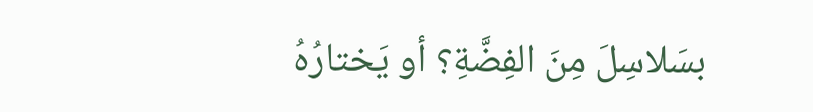بسَلاسِلَ مِنَ الفِضَّةِ؟ أو يَختارُهُ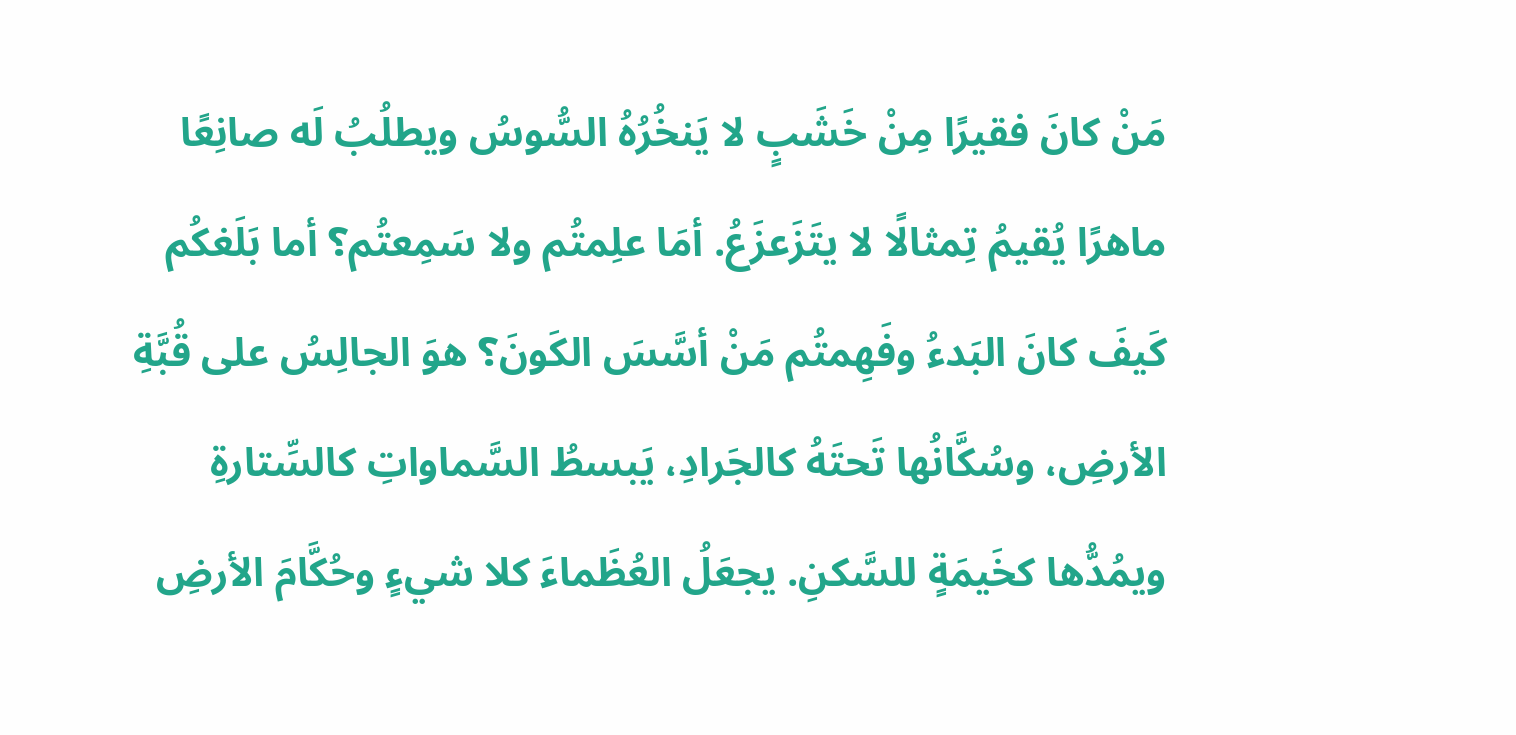مَنْ كانَ فقيرًا مِنْ خَشَبٍ لا يَنخُرُهُ السُّوسُ ويطلُبُ لَه صانِعًا ماهرًا يُقيمُ تِمثالًا لا يتَزَعزَعُ. أمَا علِمتُم ولا سَمِعتُم؟ أما بَلَغكُم كَيفَ كانَ البَدءُ وفَهِمتُم مَنْ أسَّسَ الكَونَ؟ هوَ الجالِسُ على قُبَّةِ الأرضِ، وسُكَّانُها تَحتَهُ كالجَرادِ، يَبسطُ السَّماواتِ كالسِّتارةِ ويمُدُّها كخَيمَةٍ للسَّكنِ. يجعَلُ العُظَماءَ كلا شيءٍ وحُكَّامَ الأرضِ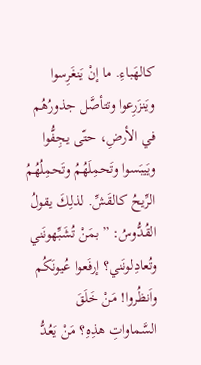كالهَباءِ. ما إنْ يَنغَرِسوا ويَنزَرِعوا وتتأصَّل جذورُهُم في الأرضِ، حتّى يجِفُّوا ويَيبَسوا وتَحمِلَهُمُ وتَحمِلُهُمُ الرِّيحُ كالقَشِّ. لذلِكَ يقولُ القُدُّوسُ: ”بمَنْ تُشَبِّهونَني وتُعادِلونَني؟ إرفَعوا عُيونَكُم واَنظُروا! مَنْ خَلَقَ السَّماواتِ هذِهِ؟ مَنْ يَعُدُّ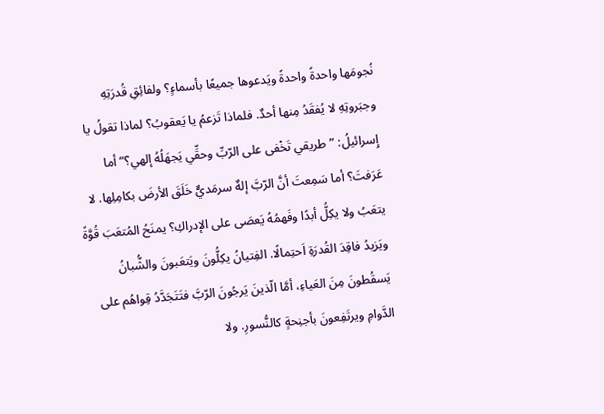نُجومَها واحدةً واحدةً ويَدعوها جميعًا بأسماءٍ؟ ولفائِقِ قُدرَتِهِ وجبَروتِهِ لا يُفقَدُ مِنها أحدٌ. فلماذا تَزعمُ يا يَعقوبُ؟ لماذا تقولُ يا إِسرائيلُ: ”طريقي تَخْفى على الرّبِّ وحقِّي يَجهَلُهُ إلهي؟“ أما عَرَفتَ؟ أما سَمِعتَ أنَّ الرّبَّ إلهٌ سرمَديٌّ خَلَقَ الأرضَ بكامِلِها. لا يتعَبُ ولا يكِلُّ أبدًا وفَهمُهُ يَعصَى على الإدراكِ؟ يمنَحُ المُتعَبَ قُوَّةً ويَزيدُ فاقِدَ القُدرَةِ اَحتِمالًا. الفِتيانُ يكِلُّونَ ويَتعَبونَ والشُّبانُ يَسقُطونَ مِنَ العَياءِ، أمَّا الّذينَ يَرجُونَ الرّبَّ فتَتَجَدَّدُ قِواهُم على الدَّوامِ ويرتَفِعونَ بأجنِحةٍ كالنُّسورِ. ولا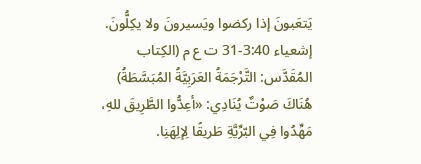يَتعَبونَ إذا ركضوا ويَسيرونَ ولا يكِلُّونَ.
إشعياء 3:40-31 ت ع م (الكِتاب المُقَدَّس: التَّرْجَمَةُ العَرَبِيَّةُ المُبَسَّطَةُ)
هُنَاكَ صَوْتٌ يُنَادِي: «أعِدُّوا الطَّرِيقَ للهِ، مَهِّدُوا فِي البّرِّيَّةِ طَريقًا لِإلِهَنِا.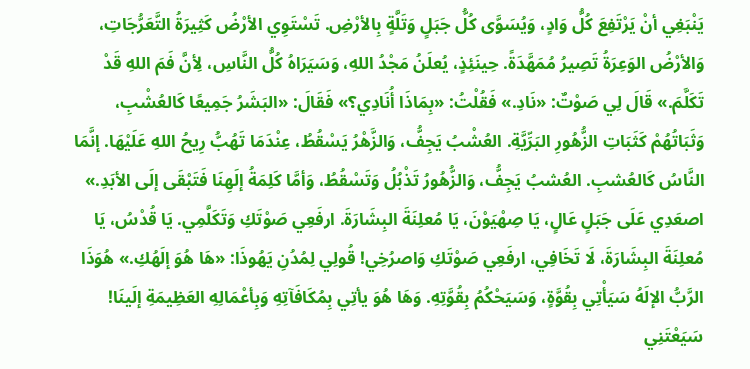يَنْبَغِي أنْ يَرْتَفِعَ كُلُّ وَادٍ، وَيُسَوَّى كُلُّ جَبَلٍ وَتَلَّةٍ بِالأرْضِ. تَسْتَوِي الأرْضُ كَثِيرَةُ التَّعَرُّجَاتِ، وَالأرْضُ الوَعِرَةُ تَصِيرُ مُمَهَّدَةً. حِينَئِذٍ، يُعلَنُ مَجْدُ اللهِ، وَسَيَرَاهُ كُلُّ النَّاسِ، لِأنَّ فَمَ اللهِ قَدْ تَكَلَّمَ.» قَالَ لِي صَوْتٌ: «نَادِ.» فَقُلْتُ: «بِمَاذَا أُنَادِي؟» فَقَالَ: «البَشَرُ جَمِيعًا كَالعُشْبِ، وَثَبَاتُهُمْ كَثَبَاتِ الزُّهُورِ البَرِّيَّةِ. العُشْبُ يَجِفُّ، وَالزَّهْرُ يَسْقُطُ، عِنْدَمَا تَهُبُّ رِيحُ اللهِ عَلَيْهَا. إنَّمَا النَّاسُ كَالعُشبِ. العُشبُ يَجِفُّ، وَالزُّهُورُ تَذْبُلُ وَتَسْقُطُ، وَأمَّا كَلِمَةُ إلَهِنَا فَتَبْقَى إلَى الأبَدِ.» اصعَدِي عَلَى جَبَلٍ عَالٍ، يَا صِهْيَوْنَ، يَا مُعلِنَةَ البِشَارَةَ. ارفَعِي صَوْتَكِ وَتَكَلَّمِي. يَا قُدْسُ، يَا مُعلِنَةَ البِشَارَةَ، لَا تَخَافِي، ارفَعِي صَوْتَكِ وَاصرُخِي! قُولِي لِمُدُنِ يَهُوذَا: «هَا هُوَ إلَهُكِ.» هُوَذَا الرَّبُّ الإلَهُ سَيَأْتِي بِقُوَّةٍ، وَسَيَحْكُمُ بِقُوَّتِهِ. وَهَا هُوَ يأتِي بِمُكَافَآتِهِ وَبِأعْمَالِهِ العَظِيمَةِ إلَينَا! سَيَعْتَنِي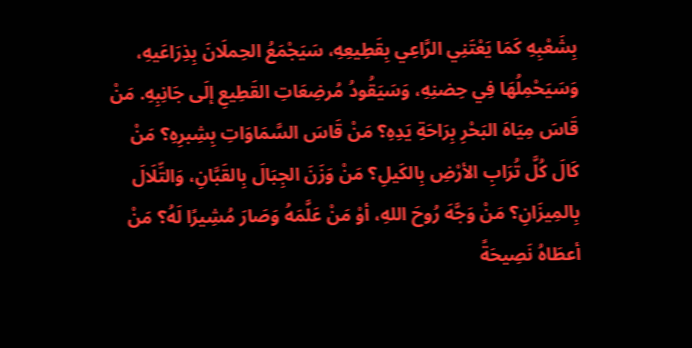بِشَعْبِهِ كَمَا يَعْتَنِي الرَّاعِي بِقَطِيعِهِ، سَيَجْمَعُ الحِملَانَ بِذِرَاعَيهِ، وَسَيَحْمِلُهَا فِي حِضنِهِ، وَسَيَقُودُ مُرضِعَاتِ القَطِيعِ إلَى جَانِبِهِ. مَنْ قَاسَ مِيَاهَ البَحْرِ بِرَاحَةِ يَدِهِ؟ مَنْ قَاسَ السَّمَاوَاتِ بِشِبرِهِ؟ مَنْ كَالَ كُلَّ تُرَابِ الأرْضِ بِالكَيلِ؟ مَنْ وَزَنَ الجِبَالَ بِالقَبَّانِ، وَالتِّلَالَ بِالمِيزَانِ؟ مَنْ وَجَّهَ رُوحَ اللهِ، أوْ مَنْ عَلَّمَهُ وَصَارَ مُشِيرًا لَهُ؟ مَنْ أعطَاهُ نَصِيحَةً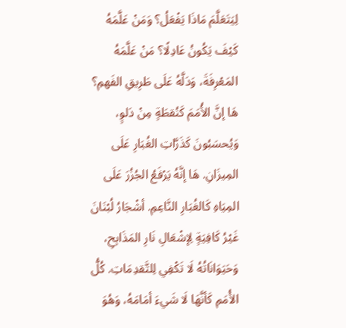لِيَتَعَلَّمَ مَاذَا يَفْعَلُ؟ وَمَنْ عَلَّمَهُ كَيْفَ يَكُونُ عَادِلًا؟ مَنْ عَلَّمَهُ المَعْرِفَةَ، وَدَلَّهُ عَلَى طَرِيقِ الفَهمِ؟ هَا إنَّ الأُمَمَ كَنُقطَةٍ مِنْ دَلوٍ، وَيُحسَبُونَ كَذَرَّاتِ الغُبَارِ عَلَى المِيزَانِ. هَا إنَّهُ يَرْفَعُ الجُزُرَ عَلَى المِيَاهِ كَالغُبَارِ النَّاعِمِ. أشْجَارُ لُبْنَانَ غَيْرُ كَافِيَةٍ لِإشْعَالِ نَارِ المَذَابِحِ، وَحَيَوَانَاتُهُ لَا تَكْفِي لِلتَّقدِمَاتِ. كُلُّ الأُمَمِ كَأنَّهَا لَا شَيءَ أمَامَهُ، وَهُوَ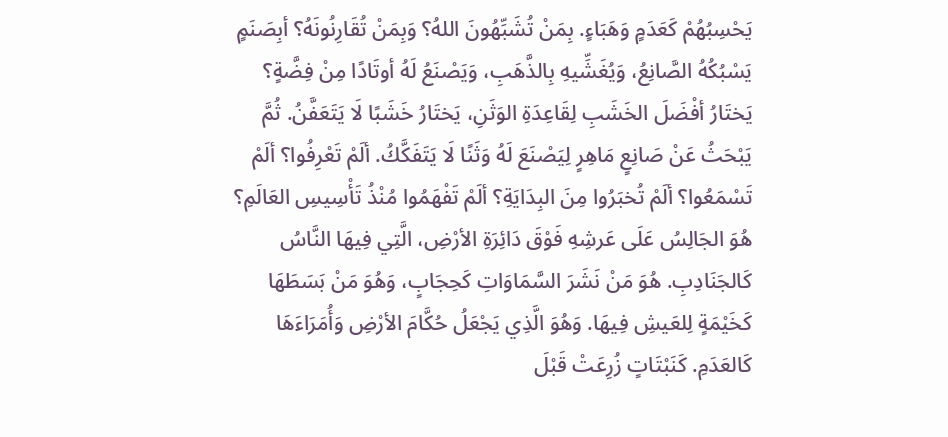يَحْسِبُهُمْ كَعَدَمٍ وَهَبَاءٍ. بِمَنْ تُشَبِّهُونَ اللهُ؟ وَبِمَنْ تُقَارِنُونَهُ؟ أبِصَنَمٍ يَسْبُكُهُ الصَّانِعُ، وَيُغَشِّيهِ بِالذَّهَبِ، وَيَصْنَعُ لَهُ أوتَادًا مِنْ فِضَّةٍ؟ يَختَارُ أفْضَلَ الخَشَبِ لِقَاعِدَةِ الوَثَنِ، يَختَارُ خَشَبًا لَا يَتَعَفَّنُ. ثُمَّ يَبْحَثُ عَنْ صَانِعٍ مَاهِرٍ لِيَصْنَعَ لَهُ وَثَنًا لَا يَتَفَكَّكُ. ألَمْ تَعْرِفُوا؟ ألَمْ تَسْمَعُوا؟ ألَمْ تُخبَرُوا مِنَ البِدَايَةِ؟ ألَمْ تَفْهَمُوا مُنْذُ تَأْسِيسِ العَالَمِ؟ هُوَ الجَالِسُ عَلَى عَرشِهِ فَوْقَ دَائِرَةِ الأرْضِ، الَّتِي فِيهَا النَّاسُ كَالجَنَادِبِ. هُوَ مَنْ نَشَرَ السَّمَاوَاتِ كَحِجَابٍ، وَهُوَ مَنْ بَسَطَهَا كَخَيْمَةٍ لِلعَيشِ فِيهَا. وَهُوَ الَّذِي يَجْعَلُ حُكَّامَ الأرْضِ وَأُمَرَاءَهَا كَالعَدَمِ. كَنَبْتَاتٍ زُرِعَتْ قَبْلَ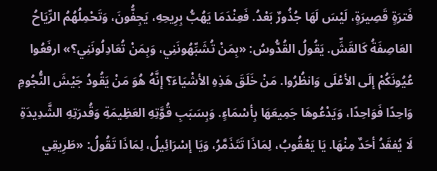فَترَةٍ قَصِيرَةٍ، لَيْسَ لَهَا جُذُورٌ بَعْدُ. فَعِنْدَمَا يَهُبُّ بِرِيحِهِ، يَجِفُّونَ، وَتَحْمِلُهُمُ الرِّيَاحُ العَاصِفَةُ كَالقَشِّ. يَقُولُ القُدُّوسُ: «بِمَنْ تُشَبِّهُونَنِي، وَبِمَنْ تُعَادِلُونَنِي؟» ارفَعُوا عُيُونَكُمْ إلَى الأعْلَى وَانظُرُوا. مَنْ خَلَقَ هَذِهِ الأشْيَاءَ؟ إنَّهُ هُوَ مَنْ يَقُودُ جَيْشَ النُّجُومِ وَاحِدًا فَوَاحِدًا، وَيَدْعُوهَا جَمِيعَهَا بِأسْمَاءٍ. وَبِسَبَبِ قُوَّتِهِ العَظِيمَةِ وَقُدرَتِهِ الشَّدِيدَةِ لَا يُفقَدُ أحَدٌ مِنْهَا. يَا يَعْقُوبُ، لِمَاذَا تَتَذَمَّرُ، وَيَا إسْرَائِيلُ، لِمَاذَا تَقُولُ: «طَرِيقِي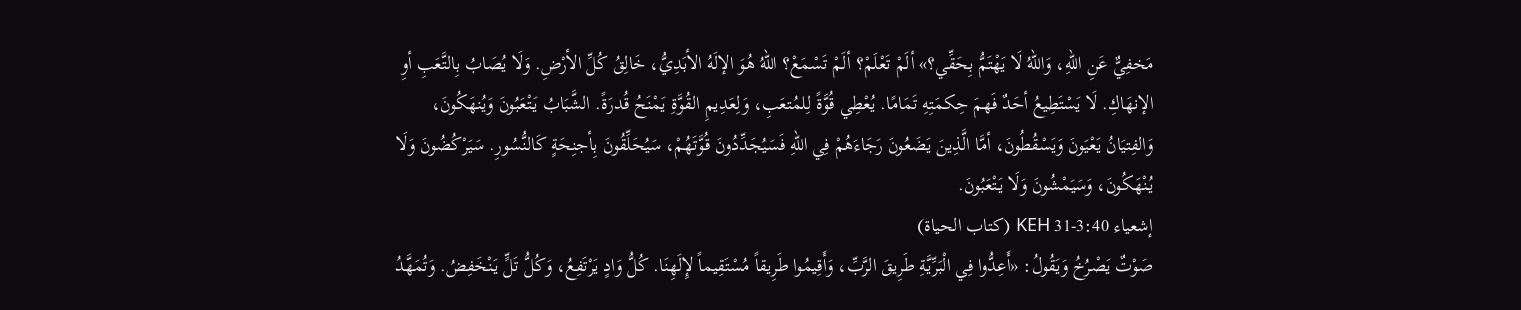مَخفِيٌّ عَنِ اللهِ، وَاللهُ لَا يَهْتَمُّ بِحَقِّي؟» ألَمْ تَعْلَمْ؟ ألَمْ تَسْمَعْ؟ اللهُ هُوَ الإلَهُ الأبَدِيُّ، خَالِقُ كُلِّ الأرْضِ. وَلَا يُصَابُ بِالتَّعَبِ أوِ الإنهَاكِ. لَا يَسْتَطِيعُ أحَدٌ فَهمَ حِكمَتِهِ تَمَامًا. يُعْطِي قُوَّةً لِلمُتعَبِ، وَلِعَدِيمِ القُوَّةِ يَمْنَحُ قُدرَةً. الشَّبَابُ يَتْعَبُونَ وَيُنهَكُونَ، وَالفِتيَانُ يَعْيَونَ وَيَسْقُطُونَ، أمَّا الَّذِينَ يَضَعُونَ رَجَاءَهُمْ فِي اللهِ فَسَيُجَدِّدُونَ قُوَّتَهُمْ، سَيُحَلِّقُونَ بِأجنِحَةٍ كَالنُّسُورِ. سَيَرْكُضُونَ وَلَا يُنْهَكُونَ، وَسَيَمْشُونَ وَلَا يَتْعَبُونَ.
إشعياء 3:40-31 KEH (كتاب الحياة)
صَوْتٌ يَصْرُخُ وَيَقُولُ: «أَعِدُّوا فِي الْبَرِّيَّةِ طَرِيقَ الرَّبِّ، وَأَقِيمُوا طَرِيقاً مُسْتَقِيماً لإِلَهِنَا. كُلُّ وَادٍ يَرْتَفِعُ، وَكُلُّ تَلٍّ يَنْخَفِضُ. وَتُمَهَّدُ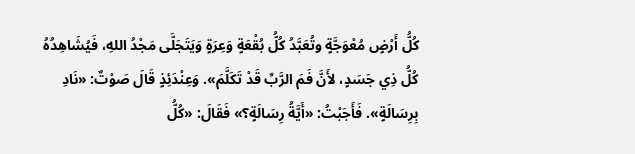كُلُّ أَرْضٍ مُعْوَجَّةٍ وتُعَبَّدُ كُلُّ بُقْعَةٍ وَعِرَةٍ وَيَتَجَلَّى مَجْدُ اللهِ، فَيُشَاهِدُهُ كُلُّ ذِي جَسَدٍ، لأَنَّ فَمَ الرَّبِّ قَدْ تَكَلَّمَ». وَعِنْدَئِذٍ قَالَ صَوْتٌ: «نَادِ بِرِسَالَةٍ». فَأَجَبْتُ: «أَيَّةُ رِسَالَةٍ؟» فَقَالَ: «كُلُّ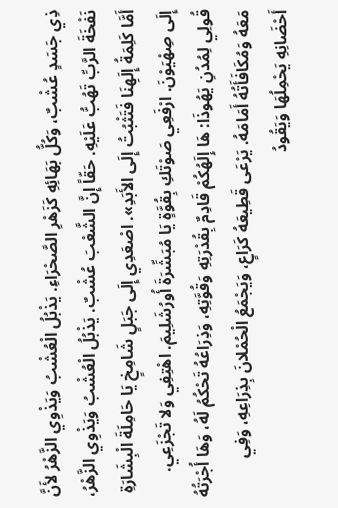ذِي جَسَدٍ عُشْبٌ، وَكُلُّ بَهَائِهِ كَزَهْرِ الصَّحْرَاءِ. يَذْبُلُ الْعُشْبُ وَيَذْوِي الزَّهْرُ لأَنَّ نَفْخَةَ الرَّبِّ تَهُبُّ عَلَيْهِ. حَقّاً إِنَّ الشَّعْبَ عُشْبٌ. يَذْبُلُ الْعُشْبُ وَيَذْوِي الزَّهْرُ، أَمَّا كَلِمَةُ إِلَهِنَا فَتَثْبُتُ إِلَى الأَبَدِ». اصْعَدِي إِلَى جَبَلٍ شَامِخٍ يَا حَامِلَةَ الْبِشَارَةِ إِلَى صِهْيَوْنَ. ارْفَعِي صَوْتَكِ بِقُوَّةٍ يَا مُبَشِّرَةَ أُورُشَلِيمَ. اهْتِفِي وَلا تَجْزَعِي. قُولِي لِمُدُنِ يَهُوذَا: هَا إِلَهُكُمْ قَادِمٌ بِقُدْرَتِهِ وَقُوَّتِهِ، وَذِرَاعُهُ تَحْكُمُ لَهُ، وَهَا أُجْرَتُهُ مَعَهُ وَمُكَافَأَتُهُ أَمَامَهُ. يَرْعَى قَطِيعَهُ كَرَاعٍ، وَيَجْمَعُ الْحُمْلانَ بِذِرَاعِهِ، وَفِي أَحْضَانِهِ يَحْمِلُهَا وَيَقُودُ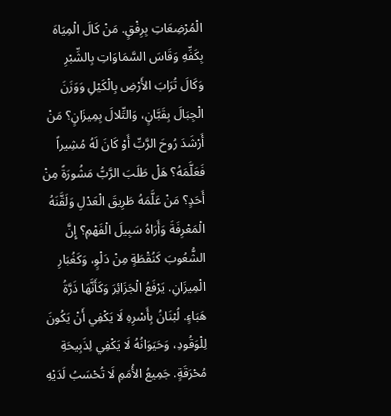الْمُرْضِعَاتِ بِرِفْقٍ. مَنْ كَالَ الْمِيَاهَ بِكَفِّهِ وَقَاسَ السَّمَاوَاتِ بِالشِّبْرِ وَكَالَ تُرَابَ الأَرْضِ بِالْكَيْلِ وَوَزَنَ الْجِبَالَ بِقَبَّانٍ، وَالتِّلالَ بِمِيزَانٍ؟ مَنْ أَرْشَدَ رُوحَ الرَّبِّ أَوْ كَانَ لَهُ مُشِيراً فَعَلَّمَهُ؟ هَلْ طَلَبَ الرَّبُّ مَشُورَةً مِنْ أَحَدٍ؟ مَنْ عَلَّمَهُ طَرِيقَ الْعَدْلِ وَلَقَّنَهُ الْمَعْرِفَةَ وَأَرَاهُ سَبِيلَ الْفَهْمِ؟ إِنَّ الشُّعُوبَ كَنُقْطَةٍ مِنْ دَلْوٍ، وَكَغُبَارِ الْمِيزَانِ. يَرْفَعُ الْجَزَائِرَ وَكَأَنَّهَا ذَرَّةُ هَبَاءٍ. لُبْنَانُ بِأَسْرِهِ لَا يَكْفِي أَنْ يَكُونَ لِلْوَقُودِ، وَحَيَوَانُهُ لَا يَكْفِي لِذَبِيحَةِ مُحْرَقَةٍ. جَمِيعُ الأُمَمِ لَا تُحْسَبُ لَدَيْهِ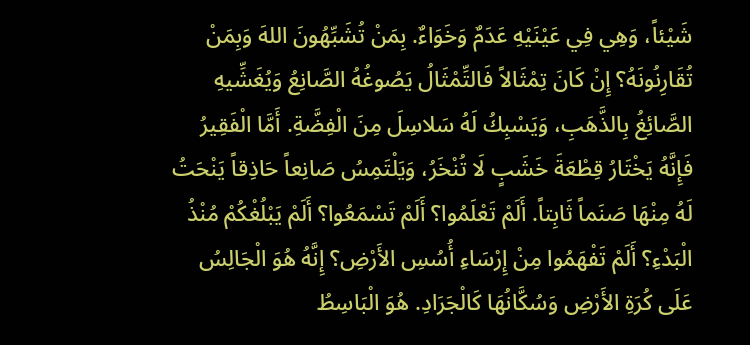شَيْئاً، وَهِي فِي عَيْنَيْهِ عَدَمٌ وَخَوَاءٌ. بِمَنْ تُشَبِّهُونَ اللهَ وَبِمَنْ تُقَارِنُونَهُ؟ إِنْ كَانَ تِمْثَالاً فَالتِّمْثَالُ يَصُوغُهُ الصَّانِعُ وَيُغَشِّيهِ الصَّائِغُ بِالذَّهَبِ، وَيَسْبِكُ لَهُ سَلاسِلَ مِنَ الْفِضَّةِ. أَمَّا الْفَقِيرُ فَإِنَّهُ يَخْتَارُ قِطْعَةَ خَشَبٍ لَا تُنْخَرُ، وَيَلْتَمِسُ صَانِعاً حَاذِقاً يَنْحَتُ لَهُ مِنْهَا صَنَماً ثَابِتاً. أَلَمْ تَعْلَمُوا؟ أَلَمْ تَسْمَعُوا؟ أَلَمْ يَبْلُغْكُمْ مُنْذُ الْبَدْءِ؟ أَلَمْ تَفْهَمُوا مِنْ إِرْسَاءِ أُسُسِ الأَرْضِ؟ إِنَّهُ هُوَ الْجَالِسُ عَلَى كُرَةِ الأَرْضِ وَسُكَّانُهَا كَالْجَرَادِ. هُوَ الْبَاسِطُ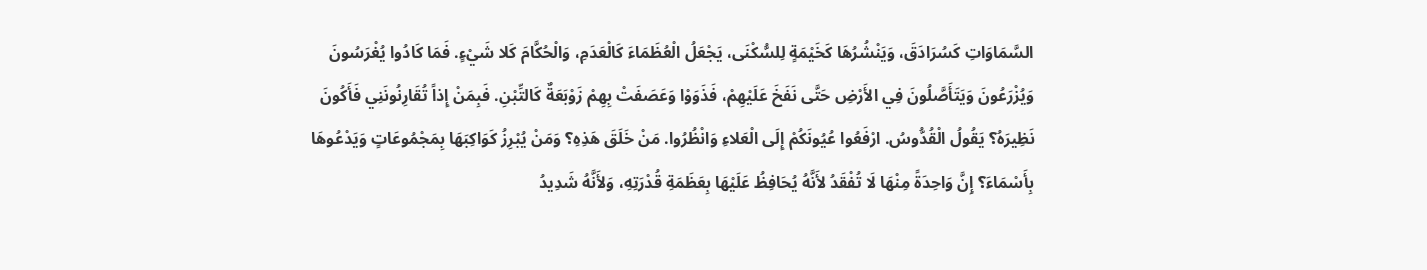السَّمَاوَاتِ كَسُرَادَقَ، وَيَنْشُرُهَا كَخَيْمَةٍ لِلسُّكْنَى، يَجْعَلُ الْعُظَمَاءَ كَالْعَدَمِ، وَالْحُكَّامَ كَلا شَيْءٍ. فَمَا كَادُوا يُغْرَسُونَ وَيُزْرَعُونَ وَيَتَأَصَّلُونَ فِي الأَرْضِ حَتَّى نَفَخَ عَلَيْهِمْ، فَذَوَوْا وَعَصَفَتْ بِهِمْ زَوْبَعَةٌ كَالتِّبْنِ. فَبِمَنْ إِذاً تُقَارِنُونَنِي فَأَكُونَ نَظِيرَهُ؟ يَقُولُ الْقُدُّوسُ. ارْفَعُوا عُيُونَكُمْ إِلَى الْعَلاءِ وَانْظُرُوا. مَنْ خَلَقَ هَذِهِ؟ وَمَنْ يُبْرِزُ كَوَاكِبَهَا بِمَجْمُوعَاتٍ وَيَدْعُوهَا بِأَسْمَاءَ؟ إِنَّ وَاحِدَةً مِنْهَا لَا تُفْقَدُ لأَنَّهُ يُحَافِظُ عَلَيْهَا بِعَظَمَةِ قُدْرَتِهِ، وَلأَنَّهُ شَدِيدُ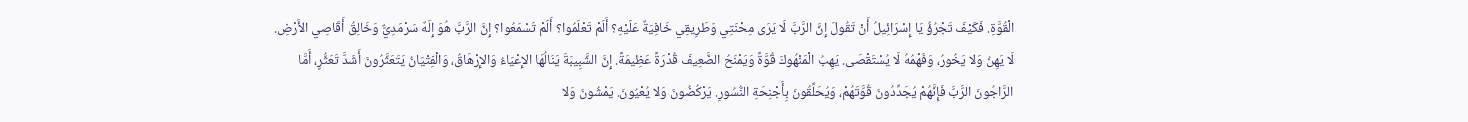الْقُوَّةِ. فَكَيْفَ تَجْرُؤُ يَا إِسْرَائِيلُ أَنْ تَقُولَ إِنَّ الرَّبَّ لَا يَرَى مِحْنَتِي وَطَرِيقِي خَافِيَةٌ عَلَيْهِ؟ أَلَمْ تَعْلَمُوا؟ أَلَمْ تَسْمَعُوا؟ إِنَّ الرَّبَّ هُوَ إِلَهٌ سَرْمَدِيٌّ وَخَالِقُ أَقَاصِي الأَرْضِ. لَا يَهِنُ وَلا يَخُورُ، وَفَهْمُهُ لَا يُسْتَقْصَى. يَهِبُ الْمَنْهُوكَ قُوَّةً وَيَمْنَحُ الضَّعِيفَ قُدْرَةً عَظِيمَةً. إِنَّ الشَّبِيبَةَ يَنَالُهَا الإِعْيَاءُ وَالإِرْهَاقُ، وَالْفِتْيَانُ يَتَعَثَّرُونَ أَشَدَّ تَعَثُّرٍ، أَمَّا الرَّاجُونَ الرَّبَّ فَإِنَّهُمْ يُجَدِّدُونَ قُوَّتَهُمْ، وَيُحَلِّقُونَ بِأَجْنِحَةِ النُّسُورِ. يَرْكُضُونَ وَلا يُعْيُونَ. يَمْشُونَ وَلا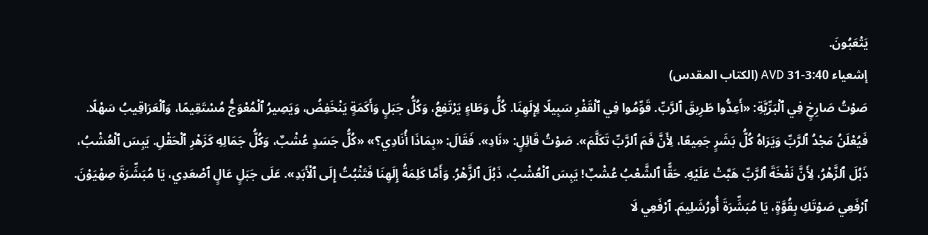يَتْعَبُونَ.
إشعياء 3:40-31 AVD (الكتاب المقدس)
صَوْتُ صَارِخٍ فِي ٱلْبَرِّيَّةِ: «أَعِدُّوا طَرِيقَ ٱلرَّبِّ. قَوِّمُوا فِي ٱلْقَفْرِ سَبِيلًا لِإِلَهِنَا. كُلُّ وَطَاءٍ يَرْتَفِعُ، وَكُلُّ جَبَلٍ وَأَكَمَةٍ يَنْخَفِضُ، وَيَصِيرُ ٱلْمُعْوَجُّ مُسْتَقِيمًا، وَٱلْعَرَاقِيبُ سَهْلًا. فَيُعْلَنُ مَجْدُ ٱلرَّبِّ وَيَرَاهُ كُلُّ بَشَرٍ جَمِيعًا، لِأَنَّ فَمَ ٱلرَّبِّ تَكَلَّمَ». صَوْتُ قَائِلٍ: «نَادِ». فَقَالَ: «بِمَاذَا أُنَادِي؟» «كُلُّ جَسَدٍ عُشْبٌ، وَكُلُّ جَمَالِهِ كَزَهْرِ ٱلْحَقْلِ. يَبِسَ ٱلْعُشْبُ، ذَبُلَ ٱلزَّهْرُ، لِأَنَّ نَفْخَةَ ٱلرَّبِّ هَبَّتْ عَلَيْهِ. حَقًّا ٱلشَّعْبُ عُشْبٌ! يَبِسَ ٱلْعُشْبُ، ذَبُلَ ٱلزَّهْرُ. وَأَمَّا كَلِمَةُ إِلَهِنَا فَتَثْبُتُ إِلَى ٱلْأَبَدِ». عَلَى جَبَلٍ عَالٍ ٱصْعَدِي، يَا مُبَشِّرَةَ صِهْيَوْنَ. ٱرْفَعِي صَوْتَكِ بِقُوَّةٍ، يَا مُبَشِّرَةَ أُورُشَلِيمَ. ٱرْفَعِي لَا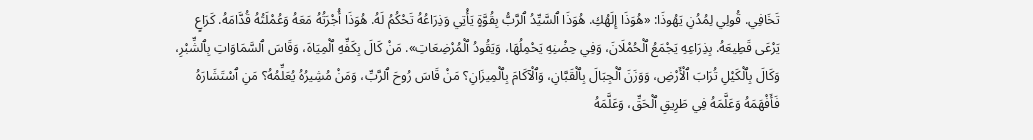تَخَافِي. قُولِي لِمُدُنِ يَهُوذَا: «هُوَذَا إِلَهُكِ. هُوَذَا ٱلسَّيِّدُ ٱلرَّبُّ بِقُوَّةٍ يَأْتِي وَذِرَاعُهُ تَحْكُمُ لَهُ. هُوَذَا أُجْرَتُهُ مَعَهُ وَعُمْلَتُهُ قُدَّامَهُ. كَرَاعٍ يَرْعَى قَطِيعَهُ. بِذِرَاعِهِ يَجْمَعُ ٱلْحُمْلَانَ، وَفِي حِضْنِهِ يَحْمِلُهَا، وَيَقُودُ ٱلْمُرْضِعَاتِ». مَنْ كَالَ بِكَفِّهِ ٱلْمِيَاهَ، وَقَاسَ ٱلسَّمَاوَاتِ بِٱلشِّبْرِ، وَكَالَ بِٱلْكَيْلِ تُرَابَ ٱلْأَرْضِ، وَوَزَنَ ٱلْجِبَالَ بِٱلْقَبَّانِ، وَٱلْآكَامَ بِٱلْمِيزَانِ؟ مَنْ قَاسَ رُوحَ ٱلرَّبِّ، وَمَنْ مُشِيرُهُ يُعَلِّمُهُ؟ مَنِ ٱسْتَشَارَهُ فَأَفْهَمَهُ وَعَلَّمَهُ فِي طَرِيقِ ٱلْحَقِّ، وَعَلَّمَهُ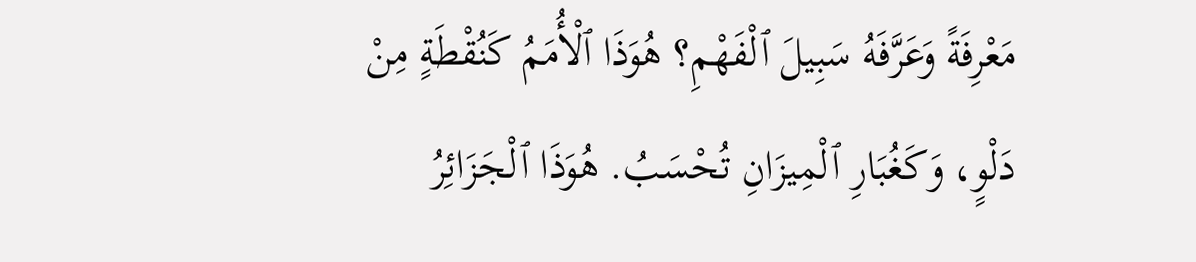مَعْرِفَةً وَعَرَّفَهُ سَبِيلَ ٱلْفَهْمِ؟ هُوَذَا ٱلْأُمَمُ كَنُقْطَةٍ مِنْ دَلْوٍ، وَكَغُبَارِ ٱلْمِيزَانِ تُحْسَبُ. هُوَذَا ٱلْجَزَائِرُ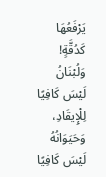يَرْفَعُهَا كَدُقَّةٍ! وَلُبْنَانُ لَيْسَ كَافِيًا لِلْإِيقَادِ، وَحَيَوَانُهُ لَيْسَ كَافِيًا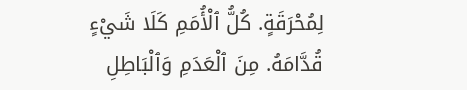لِمُحْرَقَةٍ. كُلُّ ٱلْأُمَمِ كَلَا شَيْءٍ قُدَّامَهُ. مِنَ ٱلْعَدَمِ وَٱلْبَاطِلِ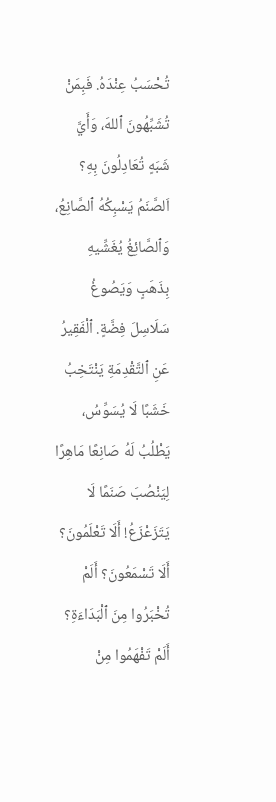تُحْسَبُ عِنْدَهُ. فَبِمَنْ تُشَبِّهُونَ ٱللهَ، وَأَيَّ شَبَهٍ تُعَادِلُونَ بِهِ؟ اَلصَّنَمُ يَسْبِكُهُ ٱلصَّانِعُ، وَٱلصَّائِغُ يُغَشِّيهِ بِذَهَبٍ وَيَصُوغُ سَلَاسِلَ فِضَّةٍ. ٱلْفَقِيرُ عَنِ ٱلتَّقْدِمَةِ يَنْتَخِبُ خَشَبًا لَا يُسَوِّسُ، يَطْلُبُ لَهُ صَانِعًا مَاهِرًا لِيَنْصُبَ صَنَمًا لَا يَتَزَعْزَعُ! أَلَا تَعْلَمُونَ؟ أَلَا تَسْمَعُونَ؟ أَلَمْ تُخْبَرُوا مِنَ ٱلْبَدَاءَةِ؟ أَلَمْ تَفْهَمُوا مِنْ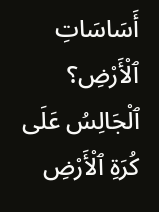أَسَاسَاتِ ٱلْأَرْضِ؟ ٱلْجَالِسُ عَلَى كُرَةِ ٱلْأَرْضِ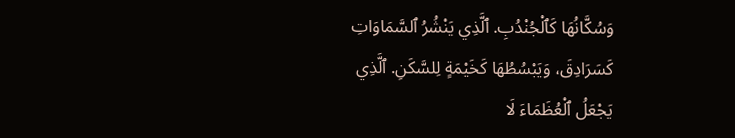وَسُكَّانُهَا كَٱلْجُنْدُبِ. ٱلَّذِي يَنْشُرُ ٱلسَّمَاوَاتِ كَسَرَادِقَ، وَيَبْسُطُهَا كَخَيْمَةٍ لِلسَّكَنِ. ٱلَّذِي يَجْعَلُ ٱلْعُظَمَاءَ لَا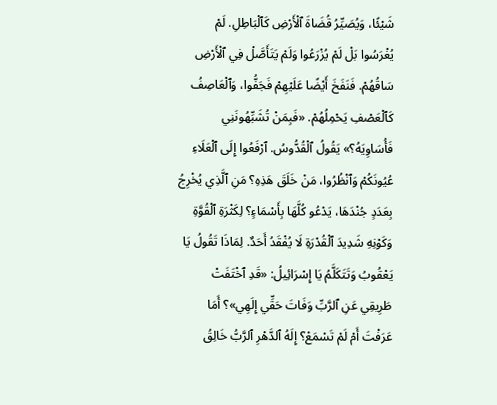شَيْئًا، وَيُصَيِّرُ قُضَاةَ ٱلْأَرْضِ كَٱلْبَاطِلِ. لَمْ يُغْرَسُوا بَلْ لَمْ يُزْرَعُوا وَلَمْ يَتَأَصَّلْ فِي ٱلْأَرْضِ سَاقُهُمْ. فَنَفَخَ أَيْضًا عَلَيْهِمْ فَجَفُّوا، وَٱلْعَاصِفُ كَٱلْعَصْفِ يَحْمِلُهُمْ. «فَبِمَنْ تُشَبِّهُونَنِي فَأُسَاوِيَهُ؟» يَقُولُ ٱلْقُدُّوسُ. ٱرْفَعُوا إِلَى ٱلْعَلَاءِ عُيُونَكُمْ وَٱنْظُرُوا، مَنْ خَلَقَ هَذِهِ؟ مَنِ ٱلَّذِي يُخْرِجُ بِعَدَدٍ جُنْدَهَا، يَدْعُو كُلَّهَا بِأَسْمَاءٍ؟ لِكَثْرَةِ ٱلْقُوَّةِ وَكَوْنِهِ شَدِيدَ ٱلْقُدْرَةِ لَا يُفْقَدُ أَحَدٌ. لِمَاذَا تَقُولُ يَا يَعْقُوبُ وَتَتَكَلَّمُ يَا إِسْرَائِيلُ: «قَدِ ٱخْتَفَتْ طَرِيقِي عَنِ ٱلرَّبِّ وَفَاتَ حَقِّي إِلَهِي»؟ أَمَا عَرَفْتَ أَمْ لَمْ تَسْمَعْ؟ إِلَهُ ٱلدَّهْرِ ٱلرَّبُّ خَالِقُ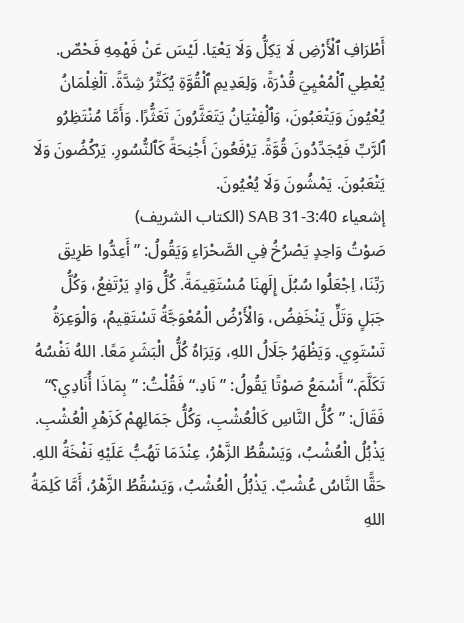أَطْرَافِ ٱلْأَرْضِ لَا يَكِلُّ وَلَا يَعْيَا. لَيْسَ عَنْ فَهْمِهِ فَحْصٌ. يُعْطِي ٱلْمُعْيِيَ قُدْرَةً، وَلِعَدِيمِ ٱلْقُوَّةِ يُكَثِّرُ شِدَّةً. اَلْغِلْمَانُ يُعْيُونَ وَيَتْعَبُونَ، وَٱلْفِتْيَانُ يَتَعَثَّرُونَ تَعَثُّرًا. وَأَمَّا مُنْتَظِرُو ٱلرَّبِّ فَيُجَدِّدُونَ قُوَّةً. يَرْفَعُونَ أَجْنِحَةً كَٱلنُّسُورِ. يَرْكُضُونَ وَلَا يَتْعَبُونَ. يَمْشُونَ وَلَا يُعْيُونَ.
إشعياء 3:40-31 SAB (الكتاب الشريف)
صَوْتُ وَاحِدٍ يَصْرُخُ فِي الصَّحْرَاءِ وَيَقُولُ: ”أَعِدُّوا طَرِيقَ رَبِّنَا، اِجْعَلُوا سُبُلَ إِلَهِنَا مُسْتَقِيمَةً. كُلُّ وَادٍ يَرْتَفِعُ، وَكُلُّ جَبَلٍ وَتَلٍّ يَنْخَفِضُ، وَالْأَرْضُ الْمُعْوَجَّةُ تَسْتَقِيمُ، وَالْوَعِرَةُ تَسْتَوِي. وَيَظْهَرُ جَلَالُ اللهِ، وَيَرَاهُ كُلُّ الْبَشَرِ مَعًا. اللهُ نَفْسُهُ تَكَلَّمَ.“ أَسْمَعُ صَوْتًا يَقُولُ: ”نَادِ.“ فَقُلْتُ: ”بِمَاذَا أُنَادِي؟“ فَقَالَ: ”كُلُّ النَّاسِ كَالْعُشْبِ، وَكُلُّ جَمَالِهِمْ كَزَهْرِ الْعُشْبِ. يَذْبُلُ الْعُشْبُ، وَيَسْقُطُ الزَّهْرُ، عِنْدَمَا تَهُبُّ عَلَيْهِ نَفْخَةُ اللهِ. حَقًّا النَّاسُ عُشْبٌ. يَذْبُلُ الْعُشْبُ، وَيَسْقُطُ الزَّهْرُ، أَمَّا كَلِمَةُ اللهِ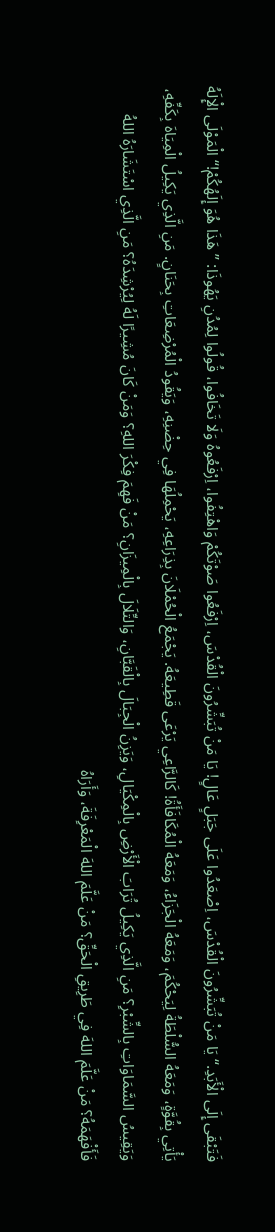فَتَبْقَى إِلَى الْأَبَدِ.“ يَا مَنْ تُبَشِّرُونَ الْقُدْسَ، اِصْعَدُوا عَلَى جَبَلٍ عَالٍ! يَا مَنْ تُبَشِّرُونَ الْقُدْسَ، اِرْفَعُوا صَوْتَكُمْ وَاهْتِفُوا، اِرْفَعُوهُ وَلَا تَخَافُوا، قُولُوا لِمُدُنِ يَهُوذَا: ”هَذَا هُوَ إِلَهُكُمْ!“ الْمَوْلَى الْإِلَهُ يَأْتِي بِقُوَّةٍ، وَمَعَهُ السُّلْطَةُ لِيَحْكُمَ، وَمَعَهُ الْجَزَاءُ، وَمَعَهُ الْمُكَافَأَةُ! كَالرَّاعِي يَرْعَى قَطِيعَهُ. يَجْمَعُ الْحُمْلَانَ بِذِرَاعِهِ، يَحْمِلُهَا فِي حِضْنِهِ، وَيَقُودُ الْمُرْضِعَاتِ بِحَنَانٍ. مَنِ الَّذِي يَكِيلُ الْمِيَاهَ بِكَفِّهِ، وَيَقِيسُ السَّمَاوَاتِ بِالشِّبْرِ؟ مَنِ الَّذِي يَكِيلُ تُرَابَ الْأَرْضِ بِالْمِكْيَالِ، وَيَزِنُ الْجِبَالَ بِالْقَبَّانِ، وَالتِّلَالَ بِالْمِيزَانِ؟ مَنْ فَهِمَ فِكْرَ اللهِ؟ وَمَنْ كَانَ مُشِيرًا لَهُ لِيُرْشِدَهُ؟ مَنِ الَّذِي اسْتَشَارَهُ اللهُ فَأَفْهَمَهُ؟ مَنْ عَلَّمَ اللهَ فِي طَرِيقِ الْحَقِّ؟ مَنْ عَلَّمَ اللهَ الْمَعْرِفَةَ، وَأَرَاهُ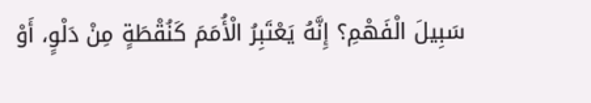سَبِيلَ الْفَهْمِ؟ إِنَّهُ يَعْتَبِرُ الْأُمَمَ كَنُقْطَةٍ مِنْ دَلْوٍ، أَوْ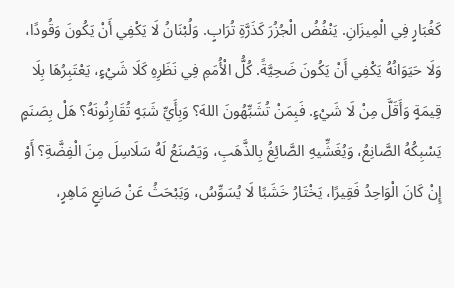كَغُبَارٍ فِي الْمِيزَانِ. يَنْفُضُ الْجُزُرَ كَذَرَّةِ تُرَابٍ. وَلُبْنَانُ لَا يَكْفِي أَنْ يَكُونَ وَقُودًا، وَلَا حَيَوَانُهُ يَكْفِي أَنْ يَكُونَ ضَحِيَّةً. كُلُّ الْأُمَمِ فِي نَظَرِهِ كَلَا شَيْءٍ، يَعْتَبِرُهَا بِلَا قِيمَةٍ وَأَقَلَّ مِنْ لَا شَيْءٍ. فَبِمَنْ تُشَبِّهُونَ اللهَ؟ وَبِأَيِّ شَبَهٍ تُقَارِنُونَهُ؟ هَلْ بِصَنَمٍ يَسْبِكُهُ الصَّانِعُ، وَيُغَشِّيهِ الصَّائِغُ بِالذَّهَبِ، وَيَصْنَعُ لَهُ سَلَاسِلَ مِنَ الْفِضَّةِ؟ أَوْ إِنْ كَانَ الْوَاحِدُ فَقِيرًا، يَخْتَارُ خَشَبًا لَا يُسَوِّسُ، وَيَبْحَثُ عَنْ صَانِعٍ مَاهِرٍ،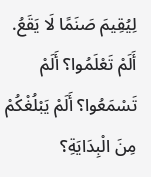لِيُقِيمَ صَنَمًا لَا يَقَعُ. أَلَمْ تَعْلَمُوا؟ أَلَمْ تَسْمَعُوا؟ أَلَمْ يَبْلُغْكُمْ مِنَ الْبِدَايَةِ؟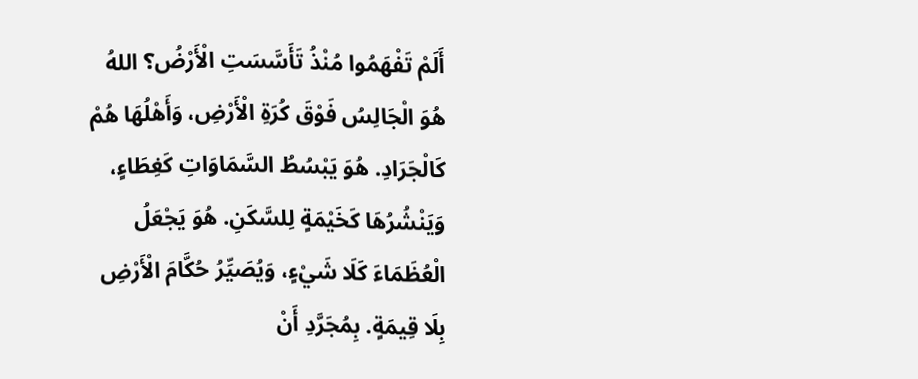أَلَمْ تَفْهَمُوا مُنْذُ تَأَسَّسَتِ الْأَرْضُ؟ اللهُ هُوَ الْجَالِسُ فَوْقَ كُرَةِ الْأَرْضِ، وَأَهْلُهَا هُمْ كَالْجَرَادِ. هُوَ يَبْسُطُ السَّمَاوَاتِ كَغِطَاءٍ، وَيَنْشُرُهَا كَخَيْمَةٍ لِلسَّكَنِ. هُوَ يَجْعَلُ الْعُظَمَاءَ كَلَا شَيْءٍ، وَيُصَيِّرُ حُكَّامَ الْأَرْضِ بِلَا قِيمَةٍ. بِمُجَرَّدِ أَنْ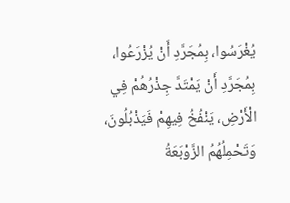يُغْرَسُوا، بِمُجَرَّدِ أَنْ يُزْرَعُوا، بِمُجَرَّدِ أَنْ يَمْتَدَّ جِذْرُهُمْ فِي الْأَرْضِ، يَنْفُخُ فِيهِمْ فَيَذْبُلُونَ، وَتَحْمِلُهُمُ الزَّوْبَعَةُ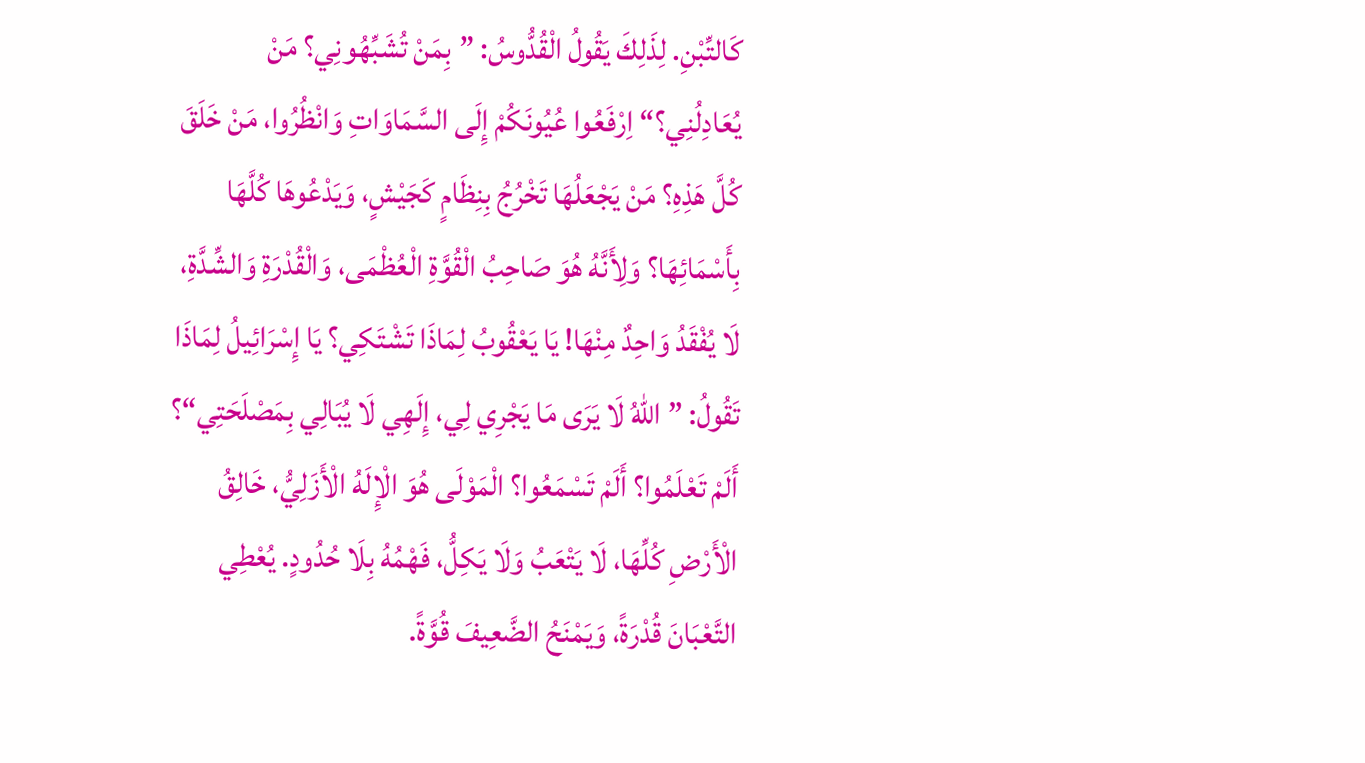كَالتِّبْنِ. لِذَلِكَ يَقُولُ الْقُدُّوسُ: ”بِمَنْ تُشَبِّهُونِي؟ مَنْ يُعَادِلُنِي؟“ اِرْفَعُوا عُيُونَكُمْ إِلَى السَّمَاوَاتِ وَانْظُرُوا، مَنْ خَلَقَ كُلَّ هَذِهِ؟ مَنْ يَجْعَلُهَا تَخْرُجُ بِنِظَامٍ كَجَيْشٍ، وَيَدْعُوهَا كُلَّهَا بِأَسْمَائِهَا؟ وَلِأَنَّهُ هُوَ صَاحِبُ الْقُوَّةِ الْعُظْمَى، وَالْقُدْرَةِ وَالشِّدَّةِ، لَا يُفْقَدُ وَاحِدٌ مِنْهَا! يَا يَعْقُوبُ لِمَاذَا تَشْتَكِي؟ يَا إِسْرَائِيلُ لِمَاذَا تَقُولُ: ”اللهُ لَا يَرَى مَا يَجْرِي لِي، إِلَهِي لَا يُبَالِي بِمَصْلَحَتِي“؟ أَلَمْ تَعْلَمُوا؟ أَلَمْ تَسْمَعُوا؟ الْمَوْلَى هُوَ الْإِلَهُ الْأَزَلِيُّ، خَالِقُ الْأَرْضِ كُلِّهَا، لَا يَتْعَبُ وَلَا يَكِلُّ، فَهْمُهُ بِلَا حُدُودٍ. يُعْطِي التَّعْبَانَ قُدْرَةً، وَيَمْنَحُ الضَّعِيفَ قُوَّةً.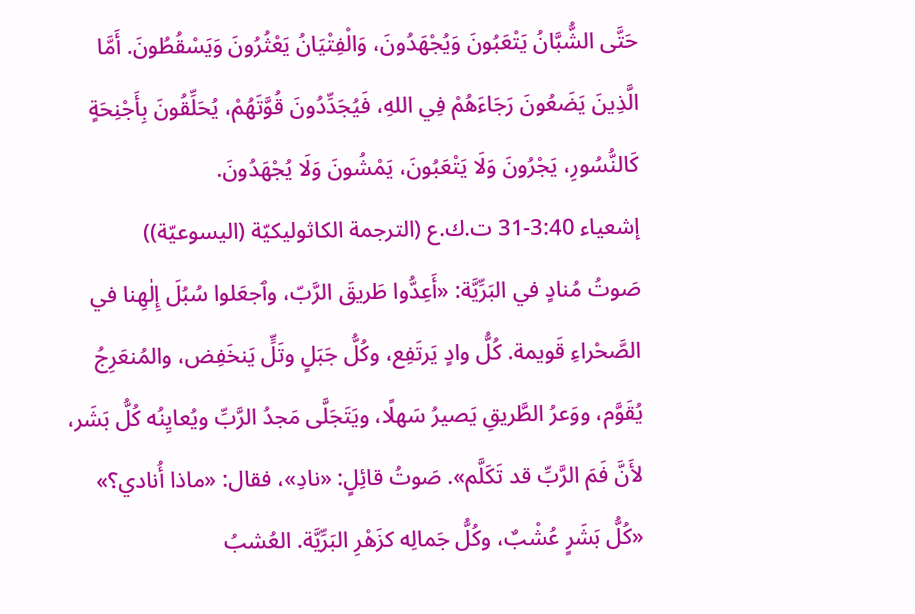حَتَّى الشُّبَّانُ يَتْعَبُونَ وَيُجْهَدُونَ، وَالْفِتْيَانُ يَعْثُرُونَ وَيَسْقُطُونَ. أَمَّا الَّذِينَ يَضَعُونَ رَجَاءَهُمْ فِي اللهِ، فَيُجَدِّدُونَ قُوَّتَهُمْ، يُحَلِّقُونَ بِأَجْنِحَةٍ كَالنُّسُورِ، يَجْرُونَ وَلَا يَتْعَبُونَ، يَمْشُونَ وَلَا يُجْهَدُونَ.
إشعياء 3:40-31 ت.ك.ع (الترجمة الكاثوليكيّة (اليسوعيّة))
صَوتُ مُنادٍ في البَرِّيَّة: «أَعِدُّوا طَريقَ الرَّبّ، وٱجعَلوا سُبُلَ إِلٰهِنا في الصَّحْراءِ قَويمة. كُلُّ وادٍ يَرتَفِع، وكُلُّ جَبَلٍ وتَلٍّ يَنخَفِض، والمُنعَرِجُ يُقَوَّم، ووَعرُ الطَّريقِ يَصيرُ سَهلًا، ويَتَجَلَّى مَجدُ الرَّبِّ ويُعايِنُه كُلُّ بَشَر، لأَنَّ فَمَ الرَّبِّ قد تَكَلَّم». صَوتُ قائِلٍ: «نادِ»، فقال: «ماذا أُنادي؟» «كُلُّ بَشَرٍ عُشْبٌ، وكُلُّ جَمالِه كزَهْرِ البَرِّيَّة. العُشبُ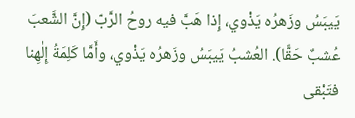يَيبَسُ وزَهرُه يَذْوي، إِذا هَبَّ فيه روحُ الرَّبّ (إِنَّ الشَّعبَ عُشبٌ حَقًّا). العُشبُ يَيبَسُ وزَهرُه يَذْوي، وأَمَّا كَلِمَةُ إِلٰهِنا فتَبْقى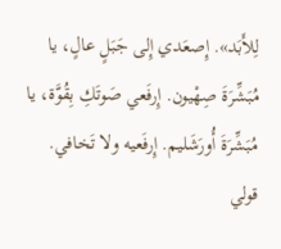لِلأَبَد». إِصعَدي إِلى جَبَلٍ عالٍ، يا مُبَشِّرَةَ صِهْيون. إِرفَعي صَوتَكِ بِقُوَّة، يا مُبَشِّرَةَ أُورَشَليم. إِرفَعيه ولا تَخافي. قولي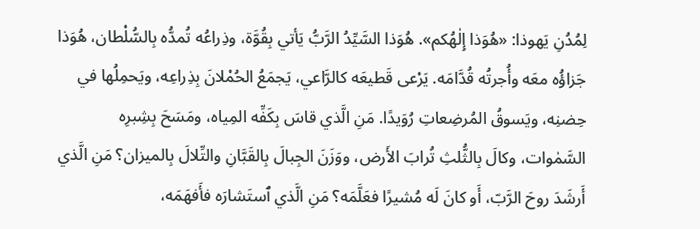لِمُدُنِ يَهوذا: «هُوَذا إِلٰهُكم». هُوَذا السَّيِّدُ الرَّبُّ يَأتي بِقُوَّة، وذِراعُه تُمدُّه بِالسُّلْطان، هُوَذا جَزاؤُه معَه وأُجرتُه قُدَّامَه. يَرْعى قَطيعَه كالرَّاعي، يَجمَعُ الحُمْلانَ بِذِراعِه، ويَحمِلُها في حِضنِه، ويَسوقُ المُرضِعاتِ رُوَيدًا. مَنِ الَّذي قاسَ بِكَفِّه المِياه، ومَسَحَ بِشِبرِه السَّمٰوات، وكالَ بِالثُّلثِ تُرابَ الأَرض، ووَزَنَ الجِبالَ بِالقَبَّانِ والتِّلالَ بِالميزان؟ مَنِ الَّذي أَرشَدَ روحَ الرَّبّ، أَو كانَ لَه مُشيرًا فعَلَّمَه؟ مَنِ الَّذي ٱستَشارَه فأَفهَمَه،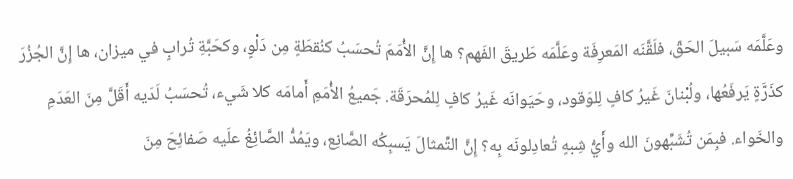وعَلَّمَه سَبيلَ الحَقّ، فلَقَّنَه المَعرِفَة وعَلَّمَه طَريقَ الفَهم؟ ها إِنَّ الأُمَمَ تُحسَبُ كنُقطَةٍ مِن دَلْوٍ، وكحَبَّةِ تُرابٍ في ميزان، ها إِنَّ الجُزُرَ كذَرَّةٍ يَرفَعُها، ولُبْنانَ غَيرُ كافٍ لِلوَقود، وحَيَوانَه غَيرُ كافٍ لِلمُحرَقَة. جَميعُ الأُمَمِ أَمامَه كلا شَيء، تُحسَبُ لَدَيه أَقَلَّ مِنَ العَدَمِ والخَواء. فبِمَن تُشَبِّهونَ الله وأَيُّ شِبهٍ تُعادِلونَه بِه؟ إِنَّ التِّمثالَ يَسبِكُه الصَّانِع، ويَمُدُّ الصَّائِغُ علَيه صَفائِحَ مِنَ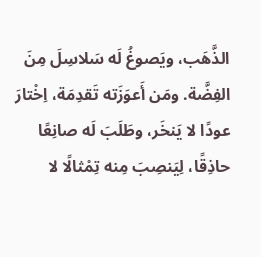الذَّهَب، ويَصوغُ لَه سَلاسِلَ مِنَ الفِضَّة. ومَن أَعوَزَته تَقدِمَة، اِخْتارَ عودًا لا يَنخَر، وطَلَبَ لَه صانِعًا حاذِقًا، لِيَنصِبَ مِنه تِمْثالًا لا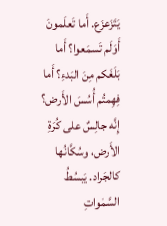يَتَزَعزَع. أَما تَعلَمونَ أَوَلَم تَسمَعوا؟ أَما بَلَغَكم مِنَ البَدءِ؟ أَما فِهِمتُم أُسُسَ الأَرض؟ إِنَّه جالِسٌ على كُرَةِ الأَرض، وسُكَّانُها كالجَراد. يَبسُطُ السَّمٰواتِ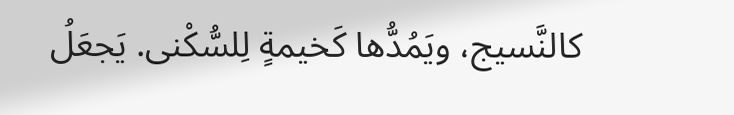كالنَّسيج، ويَمُدُّها كَخيمةٍ لِلسُّكْنى. يَجعَلُ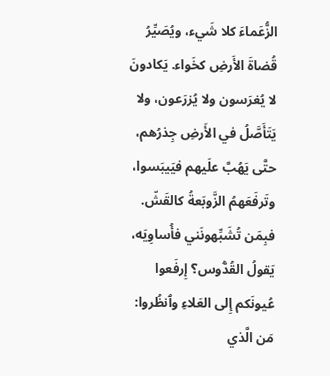الزُّعَماءَ كلا شَيء، ويُصَيِّرُ قُضاةَ الأَرضِ كخَواء. يَكادونَ لا يُغرَسون ولا يُزرَعون، ولا يَتَأَصَّلُ في الأَرضِ جِذرُهم، حتَّى يَهُبَّ علَيهم فيَيبَسوا، وتَرفَعَهمُ الزَّوبَعةُ كالقَشّ. فبِمَن تُشَبِّهونَني فأُساوِيَه، يَقولُ القُدُّوس؟ إِرفَعوا عُيونَكم إِلى العَلاءِ وٱنظُروا: مَن الَّذي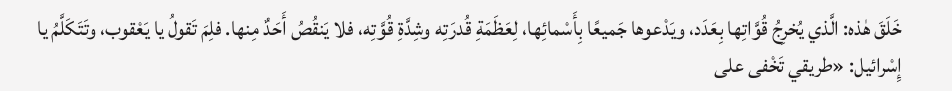خَلَقَ هٰذه: الَّذي يُخرِجُ قُوَّاتِها بِعَدَد، ويَدْعوها جَميعًا بِأَسْمائِها، لِعَظَمَةِ قُدرَتِه وشِدَّةِ قُوَّتِه، فلا يَنقُصُ أَحَدٌ مِنها. فلِمَ تَقولُ يا يَعْقوب، وتَتَكَلَّمُ يا إِسْرائيل: «طريقي تَخْفى على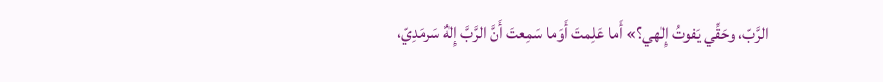الرَّبّ، وحَقِّي يَفوتُ إِلٰهي؟» أَما عَلِمتَ أَوَما سَمِعتَ أَنَّ الرَّبَّ إِلٰهٌ سَرمَدِيّ،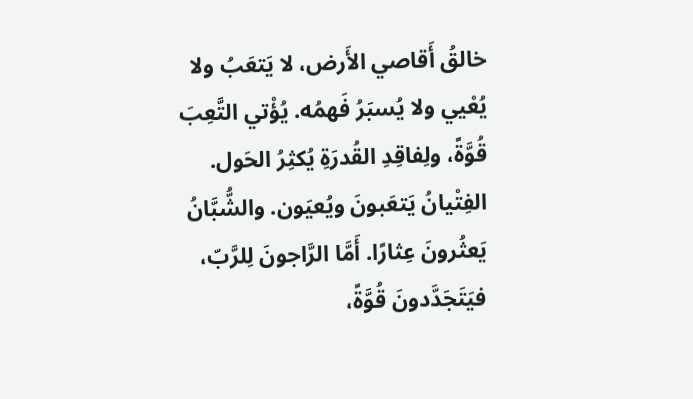خالقُ أَقاصي الأَرض، لا يَتعَبُ ولا يُعْيي ولا يُسبَرُ فَهمُه. يُؤْتي التَّعِبَ قُوَّةً، ولِفاقِدِ القُدرَةِ يُكثِرُ الحَول. الفِتْيانُ يَتعَبونَ ويُعيَون. والشُّبَّانُ يَعثُرونَ عِثارًا. أَمَّا الرَّاجونَ لِلرَّبّ، فيَتَجَدَّدونَ قُوَّةً،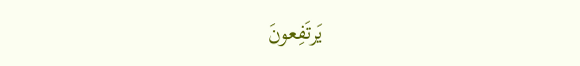يَرتَفِعونَ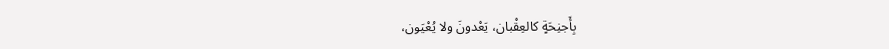بِأَجنِحَةٍ كالعِقْبان، يَعْدونَ ولا يُعْيَون،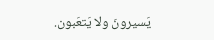يَسيرونَ ولا يَتعَبون.